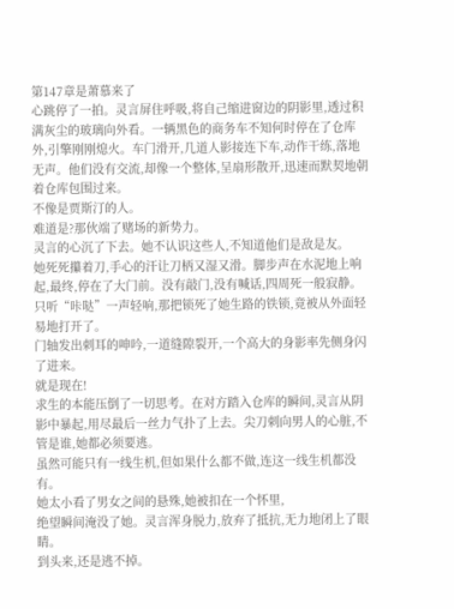第147章是萧慕来了
心跳停了一拍。灵言屏住呼吸,将自己缩进窗边的阴影里,透过积满灰尘的玻璃向外看。一辆黑色的商务车不知何时停在了仓库外,引擎刚刚熄火。车门滑开,几道人影接连下车,动作干练,落地无声。他们没有交流,却像一个整体,呈扇形散开,迅速而默契地朝着仓库包围过来。
不像是贾斯汀的人。
难道是?那伙端了赌场的新势力。
灵言的心沉了下去。她不认识这些人,不知道他们是敌是友。
她死死攥着刀,手心的汗让刀柄又湿又滑。脚步声在水泥地上响起,最终,停在了大门前。没有敲门,没有喊话,四周死一般寂静。
只听“咔哒”一声轻响,那把锁死了她生路的铁锁,竟被从外面轻易地打开了。
门轴发出刺耳的呻吟,一道缝隙裂开,一个高大的身影率先侧身闪了进来。
就是现在!
求生的本能压倒了一切思考。在对方踏入仓库的瞬间,灵言从阴影中暴起,用尽最后一丝力气扑了上去。尖刀刺向男人的心脏,不管是谁,她都必须要逃。
虽然可能只有一线生机,但如果什么都不做,连这一线生机都没有。
她太小看了男女之间的悬殊,她被扣在一个怀里,
绝望瞬间淹没了她。灵言浑身脱力,放弃了抵抗,无力地闭上了眼睛。
到头来,还是逃不掉。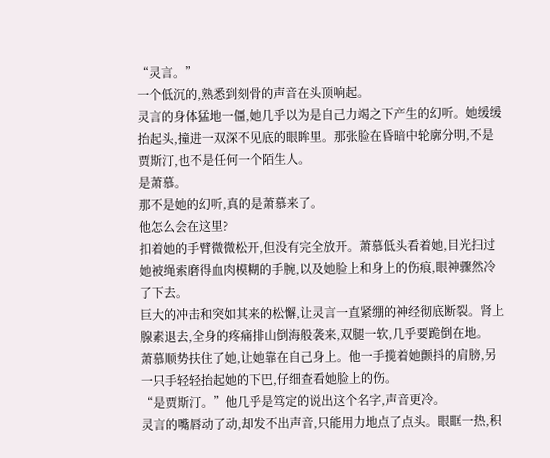“灵言。”
一个低沉的,熟悉到刻骨的声音在头顶响起。
灵言的身体猛地一僵,她几乎以为是自己力竭之下产生的幻听。她缓缓抬起头,撞进一双深不见底的眼眸里。那张脸在昏暗中轮廓分明,不是贾斯汀,也不是任何一个陌生人。
是萧慕。
那不是她的幻听,真的是萧慕来了。
他怎么会在这里?
扣着她的手臂微微松开,但没有完全放开。萧慕低头看着她,目光扫过她被绳索磨得血肉模糊的手腕,以及她脸上和身上的伤痕,眼神骤然冷了下去。
巨大的冲击和突如其来的松懈,让灵言一直紧绷的神经彻底断裂。肾上腺素退去,全身的疼痛排山倒海般袭来,双腿一软,几乎要跪倒在地。
萧慕顺势扶住了她,让她靠在自己身上。他一手揽着她颤抖的肩膀,另一只手轻轻抬起她的下巴,仔细查看她脸上的伤。
“是贾斯汀。”他几乎是笃定的说出这个名字,声音更冷。
灵言的嘴唇动了动,却发不出声音,只能用力地点了点头。眼眶一热,积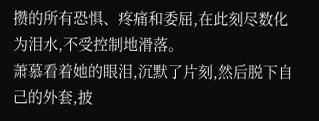攒的所有恐惧、疼痛和委屈,在此刻尽数化为泪水,不受控制地滑落。
萧慕看着她的眼泪,沉默了片刻,然后脱下自己的外套,披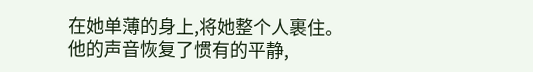在她单薄的身上,将她整个人裹住。他的声音恢复了惯有的平静,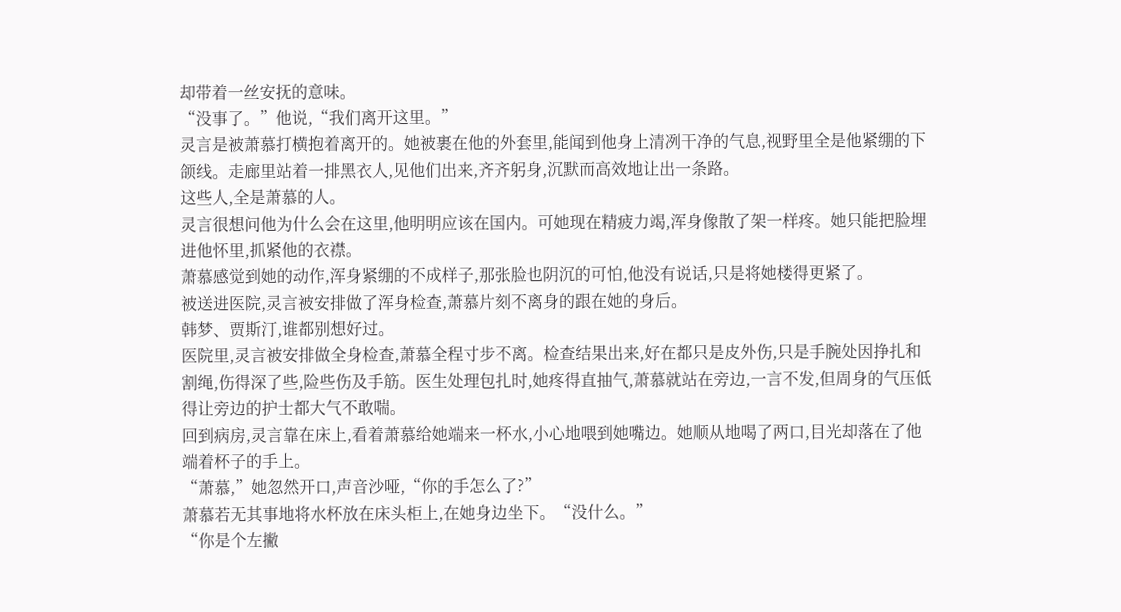却带着一丝安抚的意味。
“没事了。”他说,“我们离开这里。”
灵言是被萧慕打横抱着离开的。她被裹在他的外套里,能闻到他身上清冽干净的气息,视野里全是他紧绷的下颌线。走廊里站着一排黑衣人,见他们出来,齐齐躬身,沉默而高效地让出一条路。
这些人,全是萧慕的人。
灵言很想问他为什么会在这里,他明明应该在国内。可她现在精疲力竭,浑身像散了架一样疼。她只能把脸埋进他怀里,抓紧他的衣襟。
萧慕感觉到她的动作,浑身紧绷的不成样子,那张脸也阴沉的可怕,他没有说话,只是将她楼得更紧了。
被送进医院,灵言被安排做了浑身检查,萧慕片刻不离身的跟在她的身后。
韩梦、贾斯汀,谁都别想好过。
医院里,灵言被安排做全身检查,萧慕全程寸步不离。检查结果出来,好在都只是皮外伤,只是手腕处因挣扎和割绳,伤得深了些,险些伤及手筋。医生处理包扎时,她疼得直抽气,萧慕就站在旁边,一言不发,但周身的气压低得让旁边的护士都大气不敢喘。
回到病房,灵言靠在床上,看着萧慕给她端来一杯水,小心地喂到她嘴边。她顺从地喝了两口,目光却落在了他端着杯子的手上。
“萧慕,”她忽然开口,声音沙哑,“你的手怎么了?”
萧慕若无其事地将水杯放在床头柜上,在她身边坐下。“没什么。”
“你是个左撇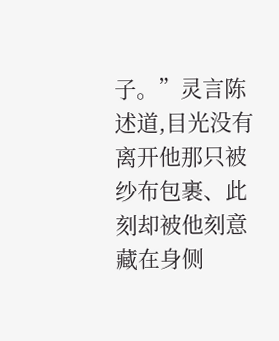子。”灵言陈述道,目光没有离开他那只被纱布包裹、此刻却被他刻意藏在身侧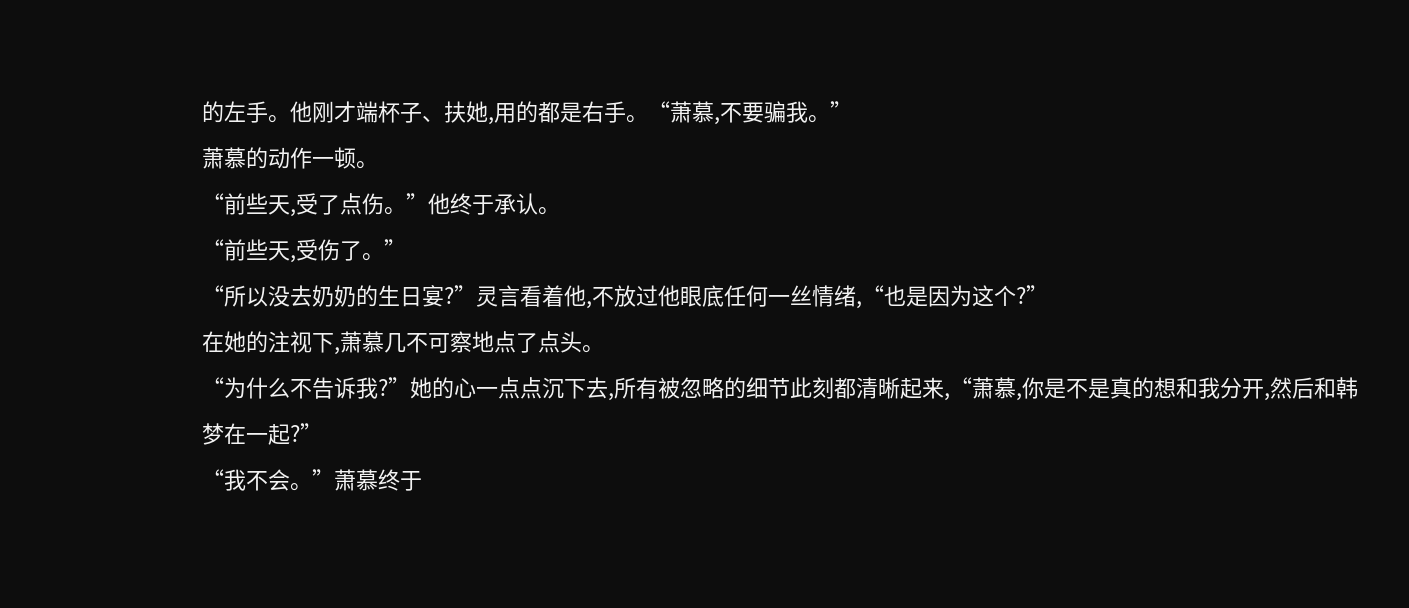的左手。他刚才端杯子、扶她,用的都是右手。“萧慕,不要骗我。”
萧慕的动作一顿。
“前些天,受了点伤。”他终于承认。
“前些天,受伤了。”
“所以没去奶奶的生日宴?”灵言看着他,不放过他眼底任何一丝情绪,“也是因为这个?”
在她的注视下,萧慕几不可察地点了点头。
“为什么不告诉我?”她的心一点点沉下去,所有被忽略的细节此刻都清晰起来,“萧慕,你是不是真的想和我分开,然后和韩梦在一起?”
“我不会。”萧慕终于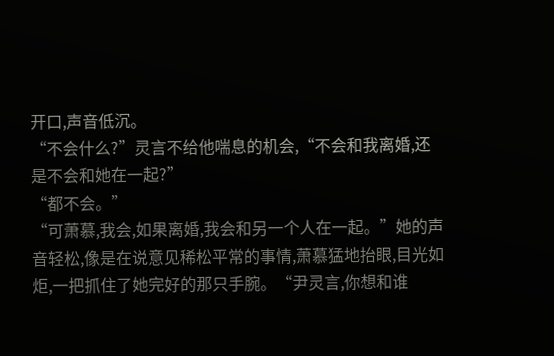开口,声音低沉。
“不会什么?”灵言不给他喘息的机会,“不会和我离婚,还是不会和她在一起?”
“都不会。”
“可萧慕,我会,如果离婚,我会和另一个人在一起。”她的声音轻松,像是在说意见稀松平常的事情,萧慕猛地抬眼,目光如炬,一把抓住了她完好的那只手腕。“尹灵言,你想和谁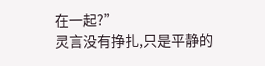在一起?”
灵言没有挣扎,只是平静的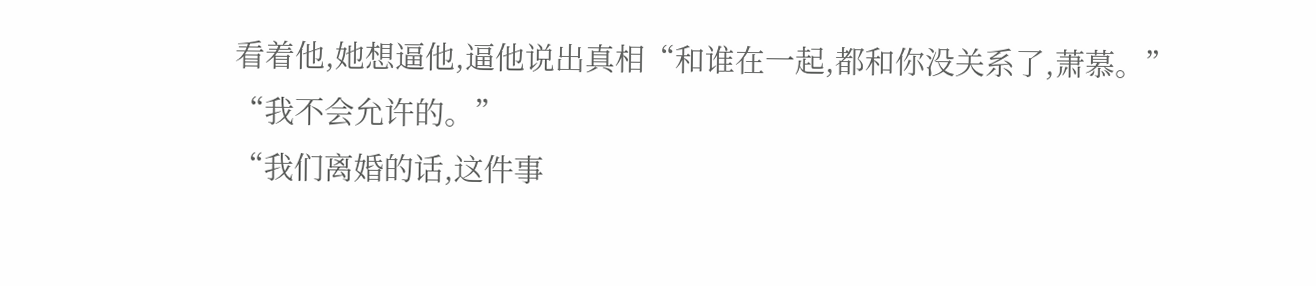看着他,她想逼他,逼他说出真相“和谁在一起,都和你没关系了,萧慕。”
“我不会允许的。”
“我们离婚的话,这件事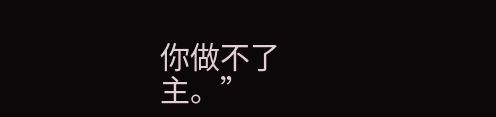你做不了主。”